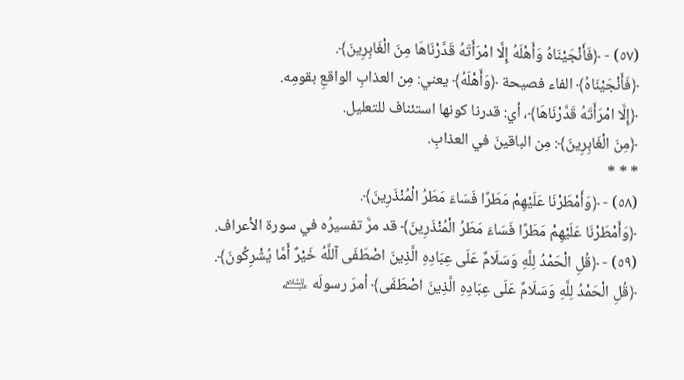(٥٧) - ﴿فَأَنْجَيْنَاهُ وَأَهْلَهُ إِلَّا امْرَأَتَهُ قَدَّرْنَاهَا مِنَ الْغَابِرِينَ﴾.
﴿فَأَنْجَيْنَاهُ﴾ الفاء فصيحة ﴿وَأَهْلَهُ﴾ يعني: مِن العذابِ الواقعِ بقومِه.
﴿إِلَّا امْرَأَتَهُ قَدَّرْنَاهَا﴾، أي: قدرنا كونها استئناف للتعليل.
﴿مِنَ الْغَابِرِينَ﴾: مِن الباقينَ في العذابِ.
* * *
(٥٨) - ﴿وَأَمْطَرْنَا عَلَيْهِمْ مَطَرًا فَسَاءَ مَطَرُ الْمُنْذَرِينَ﴾.
﴿وَأَمْطَرْنَا عَلَيْهِمْ مَطَرًا فَسَاءَ مَطَرُ الْمُنْذَرِينَ﴾ قد مرَّ تفسيرُه في سورة الأعراف.
(٥٩) - ﴿قُلِ الْحَمْدُ لِلَّهِ وَسَلَامٌ عَلَى عِبَادِهِ الَّذِينَ اصْطَفَى آللَّهُ خَيْرٌ أَمَّا يُشْرِكُونَ﴾.
﴿قُلِ الْحَمْدُ لِلَّهِ وَسَلَامٌ عَلَى عِبَادِهِ الَّذِينَ اصْطَفَى﴾ أمرَ رسولَه ﵇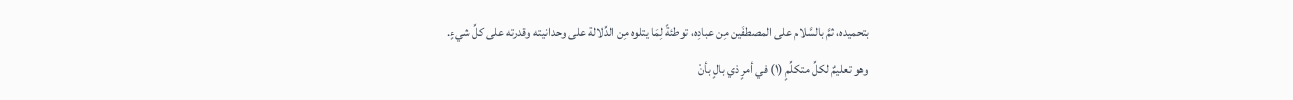بتحميده، ثمَّ بالسَّلام على المصطفَين مِن عبادِه، توطئةً لِمَا يتلوه مِن الدِّلالة على وحدانيته وقدرته على كلِّ شيءٍ.
وهو تعليمٌ لكلِّ متكلِّمٍ (١) في أمرٍ ذي بالٍ بأنْ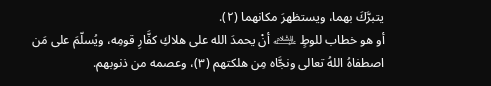يتبرَّكَ بهما، ويستظهرَ مكانهما (٢).
أو هو خطاب للوطٍ ﵇ أنْ يحمدَ الله على هلاكِ كفَّارِ قومِه، ويُسلّمَ على مَن اصطفاهُ اللهُ تعالى ونجَّاه مِن هلكتهم (٣)، وعصمه من ذنوبهم.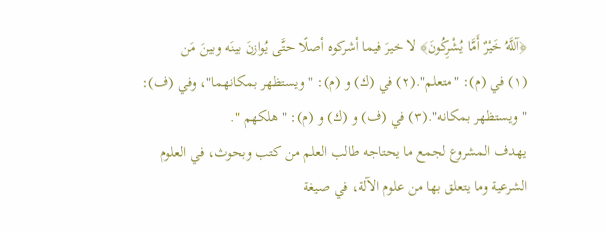﴿آللَّهُ خَيْرٌ أَمَّا يُشْرِكُونَ﴾ لا خيرَ فيما أشركوه أصلًا حتَّى يُوازنَ بينَه وبينَ مَن
(١) في (م): "متعلم".(٢) في (ك) و (م): "ويستظهر بمكانهما"، وفي (ف): "ويستظهر بمكانه".(٣) في (ف) و (ك) و (م): "هلكهم ".
يهدف المشروع لجمع ما يحتاجه طالب العلم من كتب وبحوث، في العلوم الشرعية وما يتعلق بها من علوم الآلة، في صيغة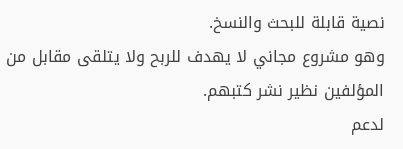نصية قابلة للبحث والنسخ.
وهو مشروع مجاني لا يهدف للربح ولا يتلقى مقابل من المؤلفين نظير نشر كتبهم.
لدعم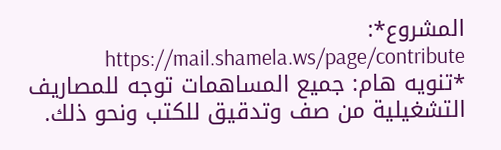المشروع*: https://mail.shamela.ws/page/contribute
*تنويه هام: جميع المساهمات توجه للمصاريف التشغيلية من صف وتدقيق للكتب ونحو ذلك.